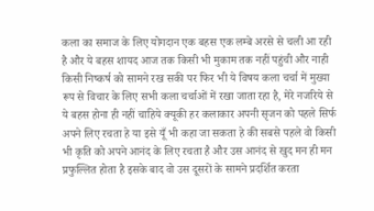कला का समाज के लिए योगदान एक बहस एक लम्बे अरसे से चली आ रही है और ये बहस शायद आज तक किसी भी मुकाम तक नहीं पहुंची और नाही किसी निष्कर्ष को सामने रख सकी पर फिर भी ये विषय कला चर्चा में मुख्या रूप से विचार के लिए सभी कला चर्चाओं में रखा जाता रहा है, मेरे नजरिये से ये बहस होना ही नहीं चाहिये क्यूकी हर कलाकार अपनी सृजन को पहले सिर्फ अपने लिए रचता हे या इसे यूँ भी कहा जा सकता हे की सबसे पहले वो किसी भी कृति को अपने आनंद के लिए रचता है और उस आनंद से खुद मन ही मन प्रफुल्लित होता है इसके बाद वो उस दूसरों के सामने प्रदर्शित करता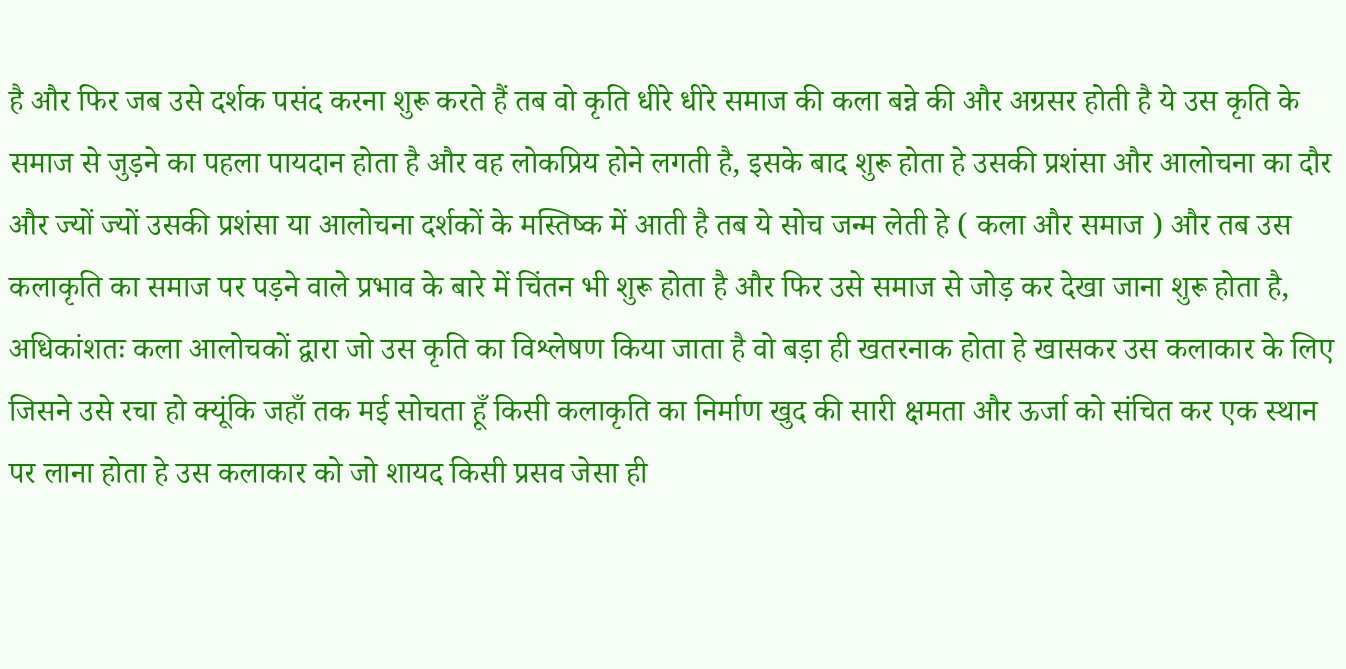है और फिर जब उसे दर्शक पसंद करना शुरू करते हैं तब वो कृति धीरे धीरे समाज की कला बन्ने की और अग्रसर होती है ये उस कृति के समाज से जुड़ने का पहला पायदान होता है और वह लोकप्रिय होने लगती है, इसके बाद शुरू होता हे उसकी प्रशंसा और आलोचना का दौर और ज्यों ज्यों उसकी प्रशंसा या आलोचना दर्शकों के मस्तिष्क में आती है तब ये सोच जन्म लेती हे ( कला और समाज ) और तब उस कलाकृति का समाज पर पड़ने वाले प्रभाव के बारे में चिंतन भी शुरू होता है और फिर उसे समाज से जोड़ कर देखा जाना शुरू होता है, अधिकांशतः कला आलोचकों द्वारा जो उस कृति का विश्लेषण किया जाता है वो बड़ा ही खतरनाक होता हे खासकर उस कलाकार के लिए जिसने उसे रचा हो क्यूंकि जहाँ तक मई सोचता हूँ किसी कलाकृति का निर्माण खुद की सारी क्षमता और ऊर्जा को संचित कर एक स्थान पर लाना होता हे उस कलाकार को जो शायद किसी प्रसव जेसा ही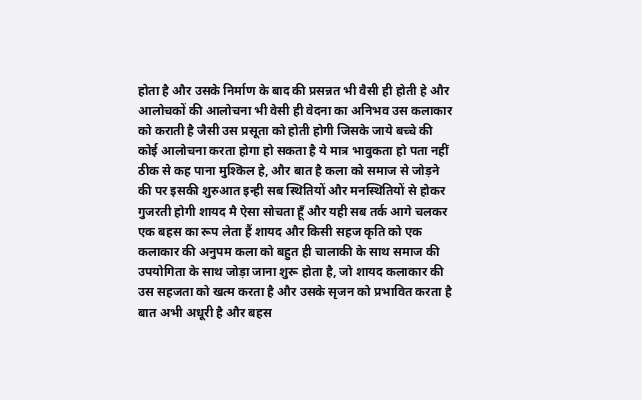होता है और उसके निर्माण के बाद की प्रसन्नत भी वैसी ही होती हे और आलोचकों की आलोचना भी वेसी ही वेदना का अनिभव उस कलाकार को कराती है जैसी उस प्रसूता को होती होगी जिसके जाये बच्चे की कोई आलोचना करता होगा हो सकता है ये मात्र भावुकता हो पता नहीं ठीक से कह पाना मुश्किल हे, और बात है कला को समाज से जोड़ने की पर इसकी शुरुआत इन्ही सब स्थितियों और मनस्थितियों से होकर गुजरती होगी शायद मै ऐसा सोचता हूँ और यही सब तर्क आगे चलकर एक बहस का रूप लेता हैं शायद और किसी सहज कृति को एक कलाकार की अनुपम कला को बहुत ही चालाकी के साथ समाज की उपयोगिता के साथ जोड़ा जाना शुरू होता है, जो शायद कलाकार की उस सहजता को खत्म करता है और उसके सृजन को प्रभावित करता है बात अभी अधूरी है और बहस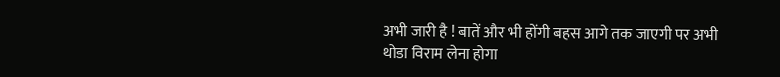अभी जारी है ! बातें और भी होंगी बहस आगे तक जाएगी पर अभी थोडा विराम लेना होगा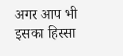अगर आप भी इसका हिस्सा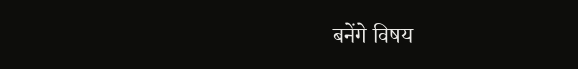बनेंगे विषय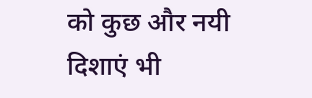को कुछ और नयी दिशाएं भी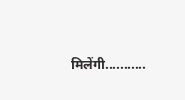मिलेंगी...........